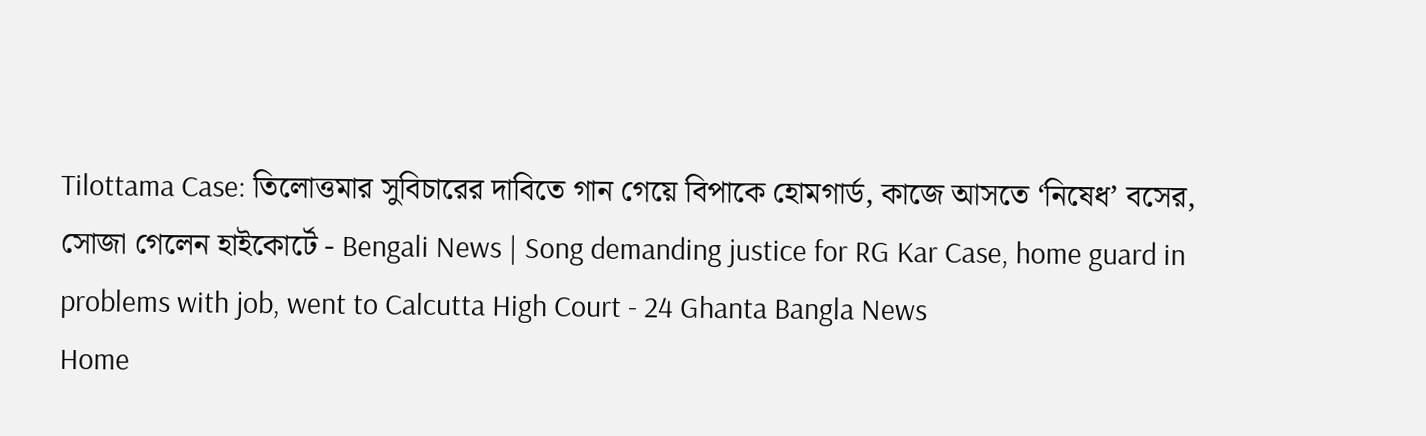Tilottama Case: তিলোত্তমার সুবিচারের দাবিতে গান গেয়ে বিপাকে হোমগার্ড, কাজে আসতে ‘নিষেধ’ বসের, সোজা গেলেন হাইকোর্টে - Bengali News | Song demanding justice for RG Kar Case, home guard in problems with job, went to Calcutta High Court - 24 Ghanta Bangla News
Home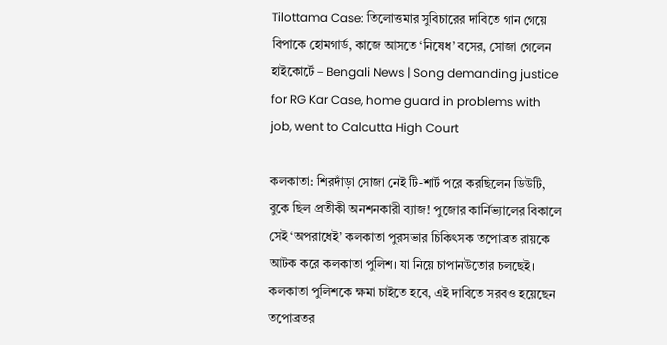Tilottama Case: তিলোত্তমার সুবিচারের দাবিতে গান গেয়ে বিপাকে হোমগার্ড, কাজে আসতে ‘নিষেধ’ বসের, সোজা গেলেন হাইকোর্টে – Bengali News | Song demanding justice for RG Kar Case, home guard in problems with job, went to Calcutta High Court

কলকাতা: শিরদাঁড়া সোজা নেই টি-শার্ট পরে করছিলেন ডিউটি, বুকে ছিল প্রতীকী অনশনকারী ব্যাজ! পুজোর কার্নিভ্যালের বিকালে সেই ‘অপরাধেই’ কলকাতা পুরসভার চিকিৎসক তপোব্রত রায়কে আটক করে কলকাতা পুলিশ। যা নিয়ে চাপানউতোর চলছেই। কলকাতা পুলিশকে ক্ষমা চাইতে হবে, এই দাবিতে সরবও হয়েছেন তপোব্রতর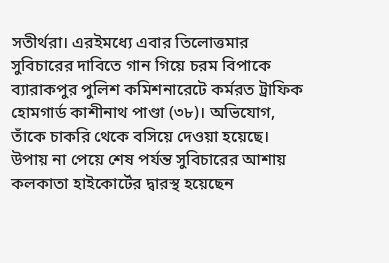সতীর্থরা। এরইমধ্যে এবার তিলোত্তমার সুবিচারের দাবিতে গান গিয়ে চরম বিপাকে ব্যারাকপুর পুলিশ কমিশনারেটে কর্মরত ট্রাফিক হোমগার্ড কাশীনাথ পাণ্ডা (৩৮)। অভিযোগ, তাঁকে চাকরি থেকে বসিয়ে দেওয়া হয়েছে। উপায় না পেয়ে শেষ পর্যন্ত সুবিচারের আশায় কলকাতা হাইকোর্টের দ্বারস্থ হয়েছেন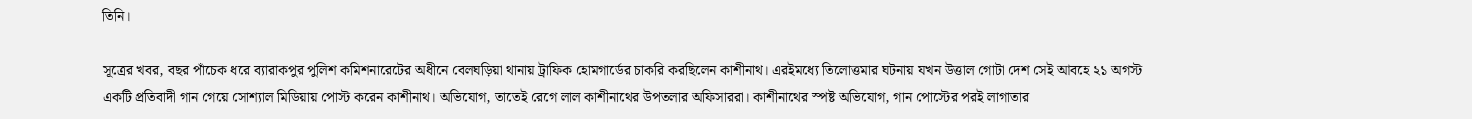তিনি।

সূত্রের খবর, বছর পাঁচেক ধরে ব্যারাকপুর পুলিশ কমিশনারেটের অধীনে বেলঘড়িয়া থানায় ট্রাফিক হোমগার্ডের চাকরি করছিলেন কাশীনাথ। এরইমধ্যে তিলোত্তমার ঘটনায় যখন উত্তাল গোটা দেশ সেই আবহে ২১ অগস্ট একটি প্রতিবাদী গান গেয়ে সোশ্যাল মিডিয়ায় পোস্ট করেন কাশীনাথ। অভিযোগ, তাতেই রেগে লাল কাশীনাথের উপতলার অফিসাররা। কাশীনাথের স্পষ্ট অভিযোগ, গান পোস্টের পরই লাগাতার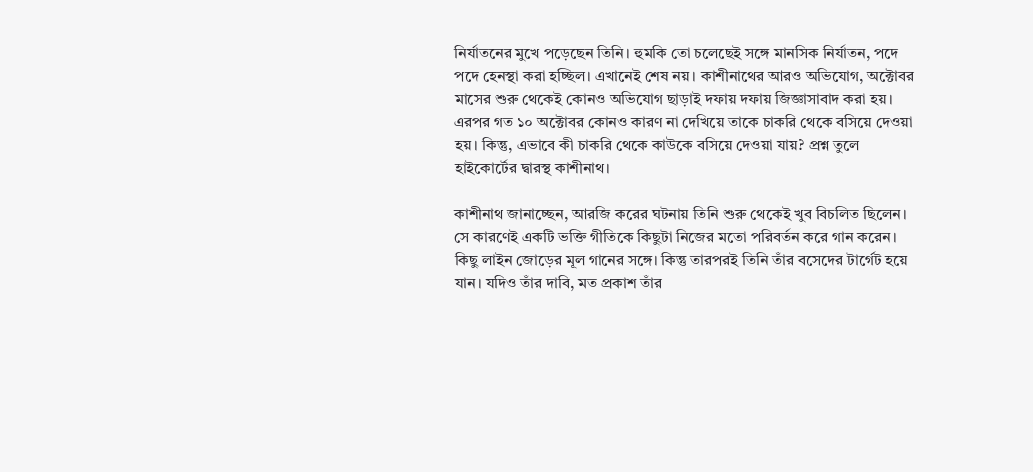নির্যাতনের মুখে পড়েছেন তিনি। হুমকি তো চলেছেই সঙ্গে মানসিক নির্যাতন, পদে পদে হেনস্থা করা হচ্ছিল। এখানেই শেষ নয়। কাশীনাথের আরও অভিযোগ, অক্টোবর মাসের শুরু থেকেই কোনও অভিযোগ ছাড়াই দফায় দফায় জিজ্ঞাসাবাদ করা হয়। এরপর গত ১০ অক্টোবর কোনও কারণ না দেখিয়ে তাকে চাকরি থেকে বসিয়ে দেওয়া হয়। কিন্তু, এভাবে কী চাকরি থেকে কাউকে বসিয়ে দেওয়া যায়? প্রশ্ন তুলে হাইকোর্টের দ্বারস্থ কাশীনাথ।

কাশীনাথ জানাচ্ছেন, আরজি করের ঘটনায় তিনি শুরু থেকেই খুব বিচলিত ছিলেন। সে কারণেই একটি ভক্তি গীতিকে কিছুটা নিজের মতো পরিবর্তন করে গান করেন। কিছু লাইন জোড়ের মূল গানের সঙ্গে। কিন্তু তারপরই তিনি তাঁর বসেদের টার্গেট হয়ে যান। যদিও তাঁর দাবি, মত প্রকাশ তাঁর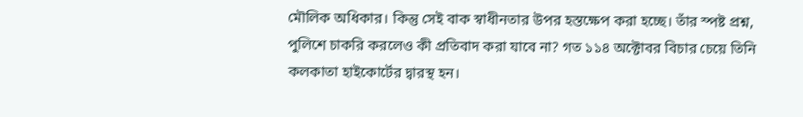মৌলিক অধিকার। কিন্তু সেই বাক স্বাধীনতার উপর হস্তক্ষেপ করা হচ্ছে। তাঁর স্পষ্ট প্রশ্ন, পুলিশে চাকরি করলেও কী প্রতিবাদ করা যাবে না? গত ১১৪ অক্টোবর বিচার চেয়ে তিনি কলকাতা হাইকোর্টের দ্বারস্থ হন।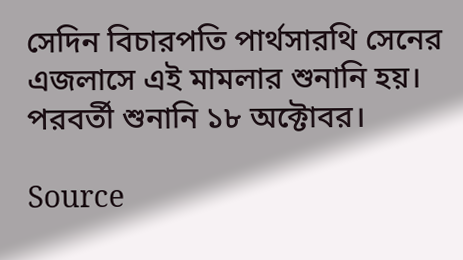সেদিন বিচারপতি পার্থসারথি সেনের এজলাসে এই মামলার শুনানি হয়। পরবর্তী শুনানি ১৮ অক্টোবর।

Source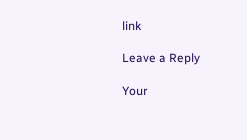link

Leave a Reply

Your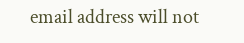email address will not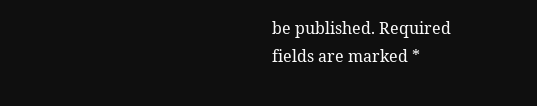be published. Required fields are marked *